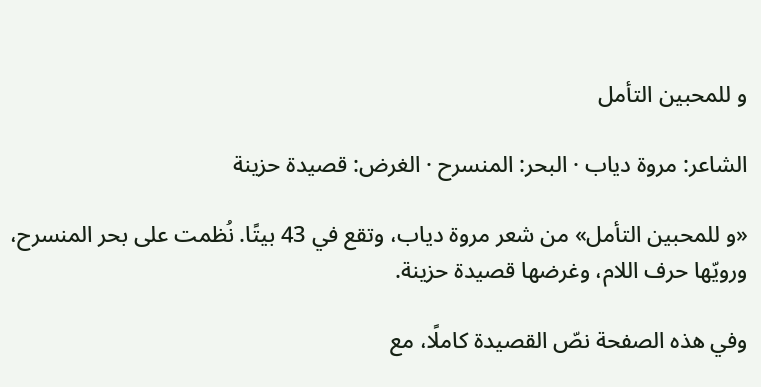و للمحبين التأمل

الشاعر: مروة دياب · البحر: المنسرح · الغرض: قصيدة حزينة

«و للمحبين التأمل» من شعر مروة دياب، وتقع في 43 بيتًا. نُظمت على بحر المنسرح، ورويّها حرف اللام، وغرضها قصيدة حزينة.

وفي هذه الصفحة نصّ القصيدة كاملًا، مع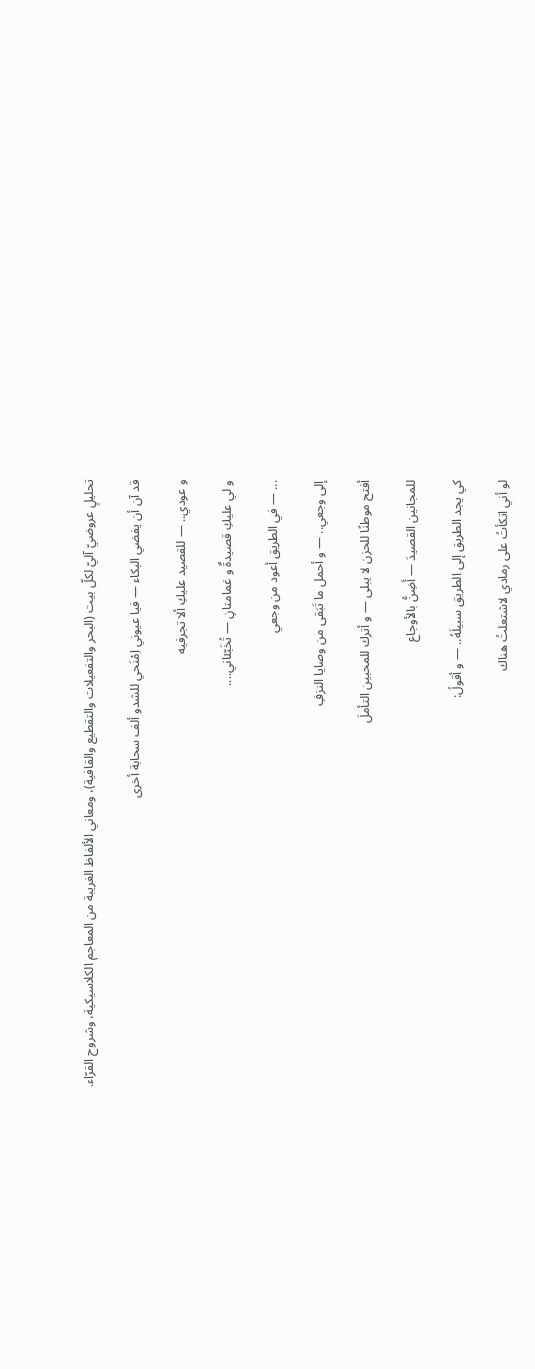تحليلٍ عروضيّ آليّ لكلّ بيت (البحر والتفعيلات والتقطيع والقافية)، ومعاني الألفاظ الغريبة من المعاجم الكلاسيكية، وشروح القرّاء.

قد آن أن يفضي البكاء — فيا عيوني اِمْنَحي للشدو ألف سحابة أخرى

و عودي.. — للقصيد عليكِ ألا تجرفيه

و لي عليكِ قصيدةٌ و غمامتانِ — تُخَبّئاني....

... — في الطريق أعود من وجعي

إلى وجعي.. — و أحمل ما تَبَقى من وصايا النزفِ

أفتح موطنًا للحزن لا يبلى — و أترك للمحبين التأملَ

للمجانين القصيدَ — أَضِنُّ بالأوجاع

كي يجد الطريق إلى الطريق سبيلَهُ.. — و أقولُ:

لو أني اتكأتُ على رمادي لاشتعلتُ هناك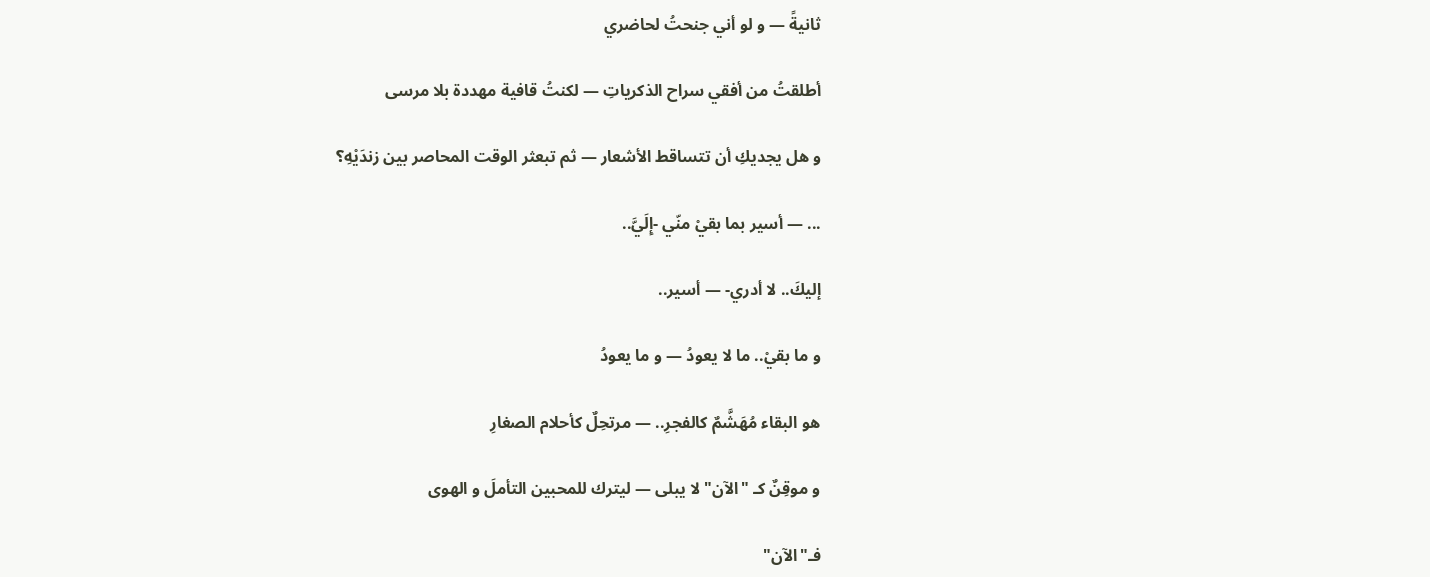ثانيةً — و لو أني جنحتُ لحاضري

أطلقتُ من أفقي سراح الذكرياتِ — لكنتُ قافية مهددة بلا مرسى

و هل يجديكِ أن تتساقط الأشعار — ثم تبعثر الوقت المحاصر بين زندَيْهِ؟

... — أسير بما بقيْ منّي -إِلَيَّ..

إليكَ.. لا أدري- — أسير..

و ما بقيْ.. ما لا يعودُ — و ما يعودُ

هو البقاء مُهَشَّمٌ كالفجرِ.. — مرتحِلٌ كأحلام الصغارِ

و موقِنٌ كـ "الآن" لا يبلى — ليترك للمحبين التأملَ و الهوى

فـ"الآن"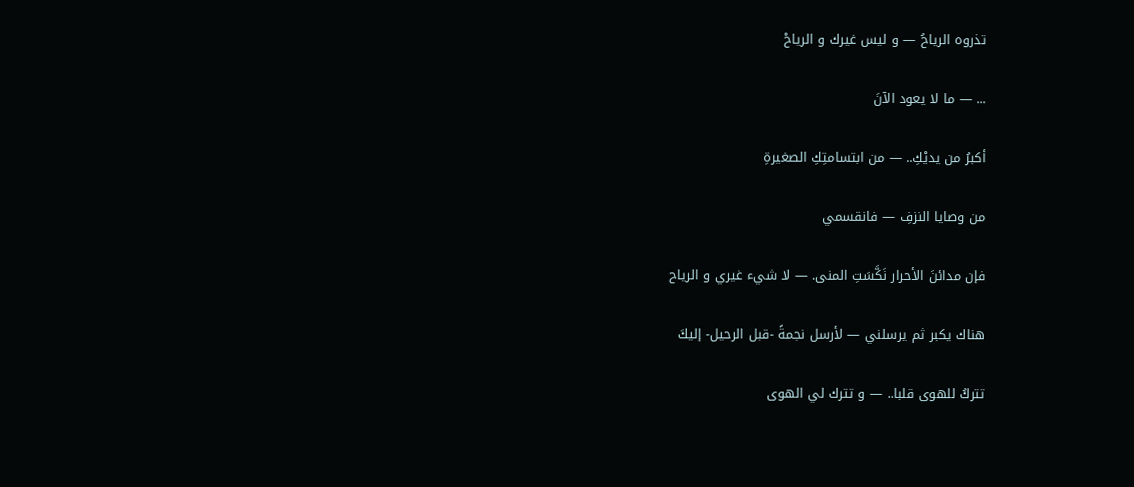تذروه الرياحُ — و ليس غيرك و الرياحْ

... — ما لا يعود الآنَ

أكبرُ من يديْكِ.. — من ابتسامتِكِ الصغيرةِ

من وصايا النزفِ — فانقسمي

فإن مدائنَ الأحرار نَكَّسَتِ المنى. — لا شيء غيري و الرياح

هناك يكبر ثم يرسلني — لأرسل نجمةً -قبل الرحيل- إليكَ

تتركُ للهوى قلبا.. — و تترك لي الهوى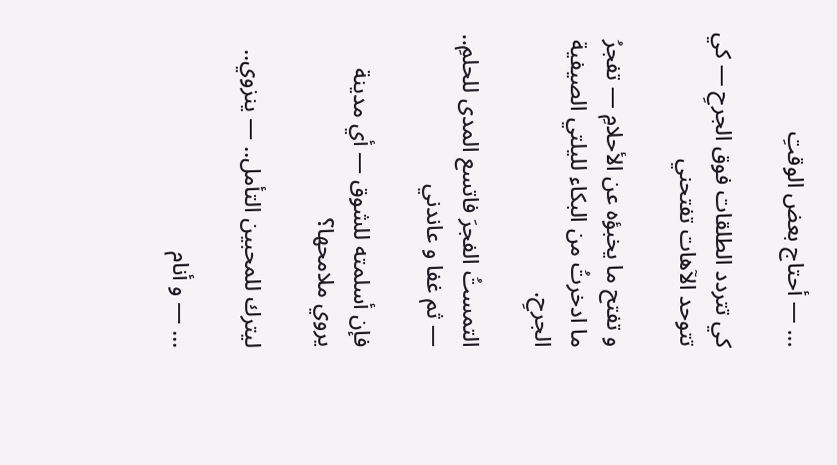... — أحتاج بعض الوقتِ

كي تتردد الطلقات فوق الجرحِ — كي تتوحد الآهات تفتحني

و تفتح ما يخبؤه عن الأحلامِ — تفجرُ ما ادخرتُ من البكاء لليلتي الصيفية الجرحِ.

التمستُ الفجرَ فاتسع المدى للحلمِ.. — ثم غفا و عاندني

فإن أسلمته للشوق — أي مدينة يروي ملامحها؟

ليترك للمحبين التأمل.. — ينزوي..

... — و أنام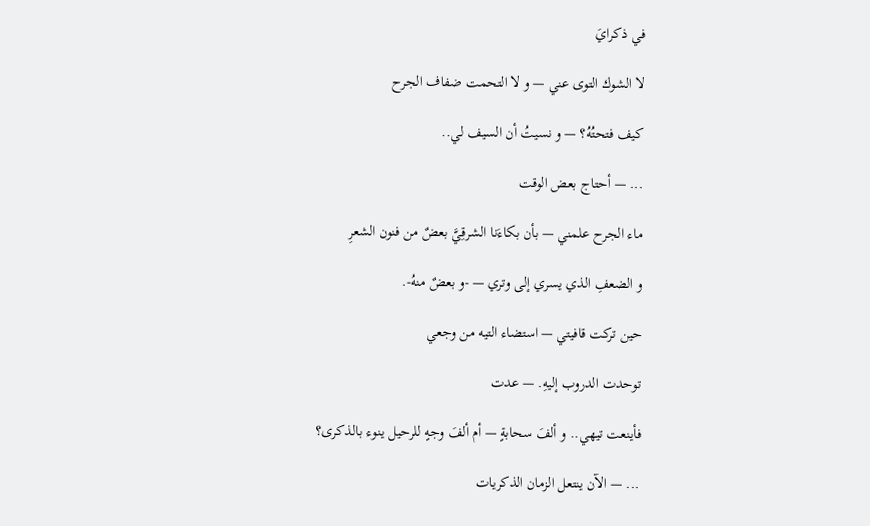في ذكرايَ

لا الشوك التوى عني — و لا التحمت ضفاف الجرح

كيف فتحتُهُ؟ — و نسيتُ أن السيف لي..

... — أحتاج بعض الوقت

ماء الجرح علمني — بأن بكاءَنا الشرقِيَّ بعضٌ من فنون الشعرِ

و الضعفِ الذي يسري إلى وتري — -و بعضٌ منهُ-.

حين تركت قافيتي — استضاء التيه من وجعي

توحدت الدروب إليهِ. — عدت

فأينعت تيهي.. و ألفَ سحابةٍ — أم ألفَ وجهٍ للرحيل ينوء بالذكرى؟

... — الآن ينتعل الزمان الذكريات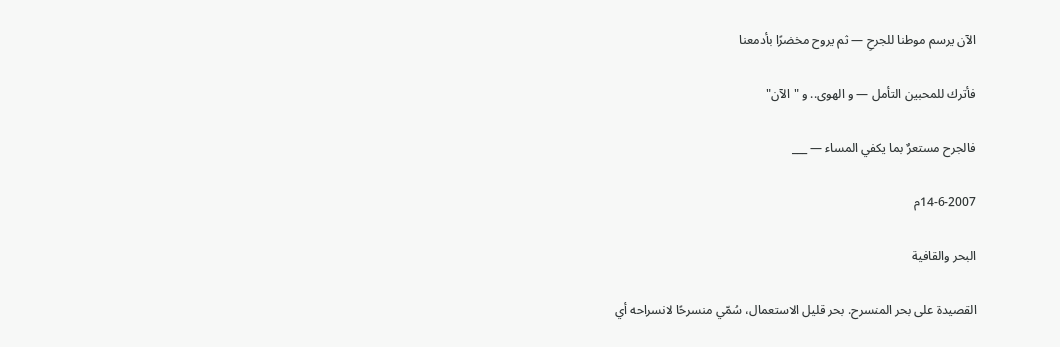الآن يرسم موطنا للجرحِ — ثم يروح مخضرًا بأدمعنا

فأترك للمحبين التأمل — و الهوى.. و "الآن"

فالجرح مستعرٌ بما يكفي المساء — ___

14-6-2007م

البحر والقافية

القصيدة على بحر المنسرح. بحر قليل الاستعمال، سُمّي منسرحًا لانسراحه أي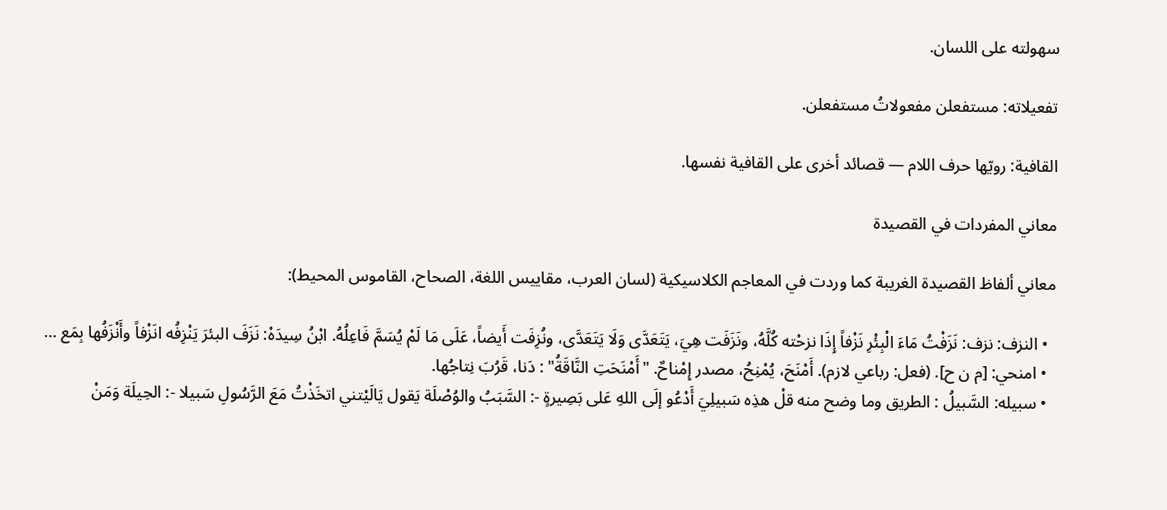سهولته على اللسان.

تفعيلاته: مستفعلن مفعولاتُ مستفعلن.

القافية: رويّها حرف اللام — قصائد أخرى على القافية نفسها.

معاني المفردات في القصيدة

معاني ألفاظ القصيدة الغريبة كما وردت في المعاجم الكلاسيكية (لسان العرب، مقاييس اللغة، الصحاح، القاموس المحيط):

  • النزف: نزف: نَزَفْتُ مَاءَ الْبِئْرِ نَزْفاً إِذَا نزحْته كُلَّهُ، ونَزَفَت هِيَ، يَتَعَدَّى وَلَا يَتَعَدَّى، ونُزِفَت أَيضاً، عَلَى مَا لَمْ يُسَمَّ فَاعِلُهُ. ابْنُ سِيدَهْ: نَزَفَ البئرَ يَنْزِفُه انَزْفاً وأَنْزَفُها بِمَع …
  • امنحي: [م ن ح]. (فعل: رباعي لازم). أَمْنَحَ، يُمْنِحُ، مصدر إِمْناحٌ. "أَمْنَحَتِ النَّاقَةُ" : دَنا، قَرُبَ نِتاجُها.
  • سبيله: السَّبيلُ : الطريق وما وضح منه قلْ هذِه سَبيلِيَ أَدْعُو إلَى اللهِ عَلى بَصِيرةٍ -: السَّبَبُ والوُصْلَة يَقول يَالَيْتني اتخَذْتُ مَعَ الرَّسُولِ سَبيلا -: الحِيلَة وَمَنْ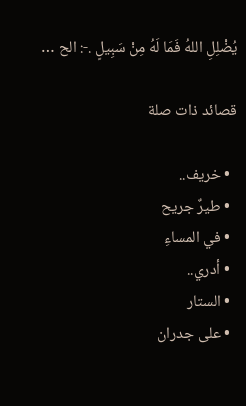يُضْلِلِ اللهُ فَمَا لَهُ مِنْ سَبِيلٍ .-: الح …

قصائد ذات صلة

  • خريف..
  • طيرٌ جريح
  • في المساءِ
  • أدري..
  • الستار
  • على جدران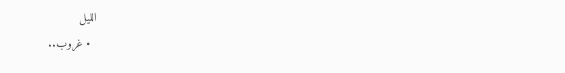الليل
  • غروب..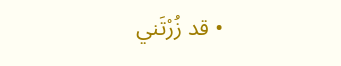• قد زُرْتَني